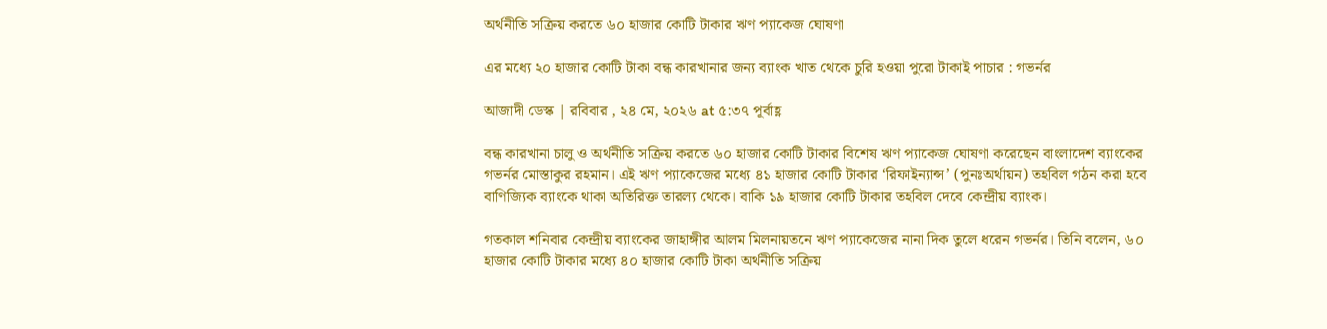অর্থনীতি সক্রিয় করতে ৬০ হাজার কোটি টাকার ঋণ প্যাকেজ ঘোষণা

এর মধ্যে ২০ হাজার কোটি টাকা বন্ধ কারখানার জন্য ব্যাংক খাত থেকে চুরি হওয়া পুরো টাকাই পাচার : গভর্নর

আজাদী ডেস্ক | রবিবার , ২৪ মে, ২০২৬ at ৫:৩৭ পূর্বাহ্ণ

বন্ধ কারখানা চালু ও অর্থনীতি সক্রিয় করতে ৬০ হাজার কোটি টাকার বিশেষ ঋণ প্যাকেজ ঘোষণা করেছেন বাংলাদেশ ব্যাংকের গভর্নর মোস্তাকুর রহমান। এই ঋণ প্যাকেজের মধ্যে ৪১ হাজার কোটি টাকার ‘রিফাইন্যান্স’ (পুনঃঅর্থায়ন) তহবিল গঠন করা হবে বাণিজ্যিক ব্যাংকে থাকা অতিরিক্ত তারল্য থেকে। বাকি ১৯ হাজার কোটি টাকার তহবিল দেবে কেন্দ্রীয় ব্যাংক।

গতকাল শনিবার কেন্দ্রীয় ব্যাংকের জাহাঙ্গীর আলম মিলনায়তনে ঋণ প্যাকেজের নানা দিক তুলে ধরেন গভর্নর। তিনি বলেন, ৬০ হাজার কোটি টাকার মধ্যে ৪০ হাজার কোটি টাকা অর্থনীতি সক্রিয়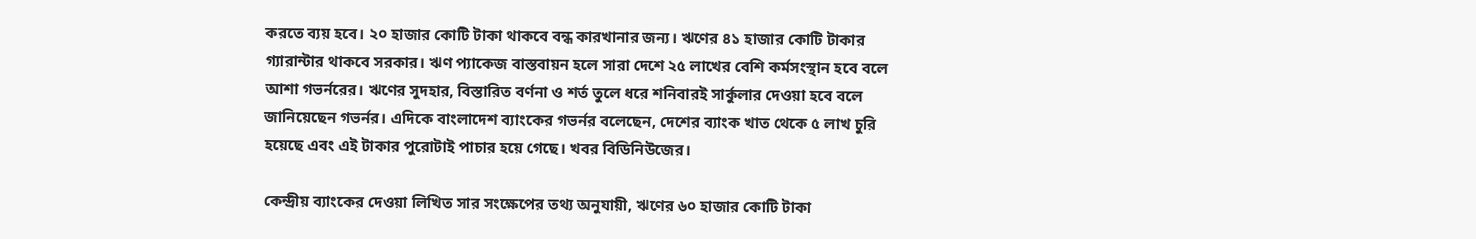করতে ব্যয় হবে। ২০ হাজার কোটি টাকা থাকবে বন্ধ কারখানার জন্য। ঋণের ৪১ হাজার কোটি টাকার গ্যারান্টার থাকবে সরকার। ঋণ প্যাকেজ বাস্তবায়ন হলে সারা দেশে ২৫ লাখের বেশি কর্মসংস্থান হবে বলে আশা গভর্নরের। ঋণের সুদহার, বিস্তারিত বর্ণনা ও শর্ত তুলে ধরে শনিবারই সার্কুলার দেওয়া হবে বলে জানিয়েছেন গভর্নর। এদিকে বাংলাদেশ ব্যাংকের গভর্নর বলেছেন, দেশের ব্যাংক খাত থেকে ৫ লাখ চুরি হয়েছে এবং এই টাকার পুরোটাই পাচার হয়ে গেছে। খবর বিডিনিউজের।

কেন্দ্রীয় ব্যাংকের দেওয়া লিখিত সার সংক্ষেপের তথ্য অনুযায়ী, ঋণের ৬০ হাজার কোটি টাকা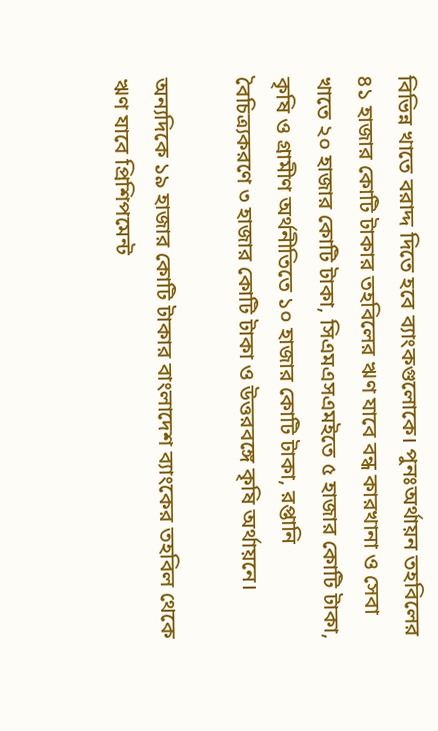বিভিন্ন খাতে বরাদ্দ দিতে হবে ব্যাংকগুলোকে। পুনঃঅর্থায়ন তহবিলের ৪১ হাজার কোটি টাকার তহবিলের ঋণ যাবে বন্ধ কারখানা ও সেবা খাতে ২০ হাজার কোটি টাকা, সিএমএসএমইতে ৫ হাজার কোটি টাকা, কৃষি ও গ্রামীণ অর্থনীতিতে ১০ হাজার কোটি টাকা, রপ্তানি বৈচিত্র্যকরণে ৩ হাজার কোটি টাকা ও উত্তরবঙ্গে কৃষি অর্থায়নে।

অন্যদিকে ১৯ হাজার কোটি টাকার বাংলাদেশ ব্যাংকের তহবিল থেকে ঋণ যাবে প্রিশিপমেন্ট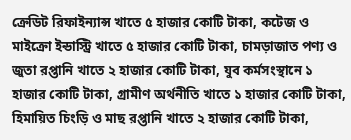ক্রেডিট রিফাইন্যান্স খাতে ৫ হাজার কোটি টাকা, কটেজ ও মাইক্রো ইন্ডাস্ট্রি খাতে ৫ হাজার কোটি টাকা, চামড়াজাত পণ্য ও জুতা রপ্তানি খাতে ২ হাজার কোটি টাকা, যুব কর্মসংস্থানে ১ হাজার কোটি টাকা, গ্রামীণ অর্থনীতি খাতে ১ হাজার কোটি টাকা, হিমায়িত চিংড়ি ও মাছ রপ্তানি খাতে ২ হাজার কোটি টাকা,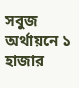সবুজ অর্থায়নে ১ হাজার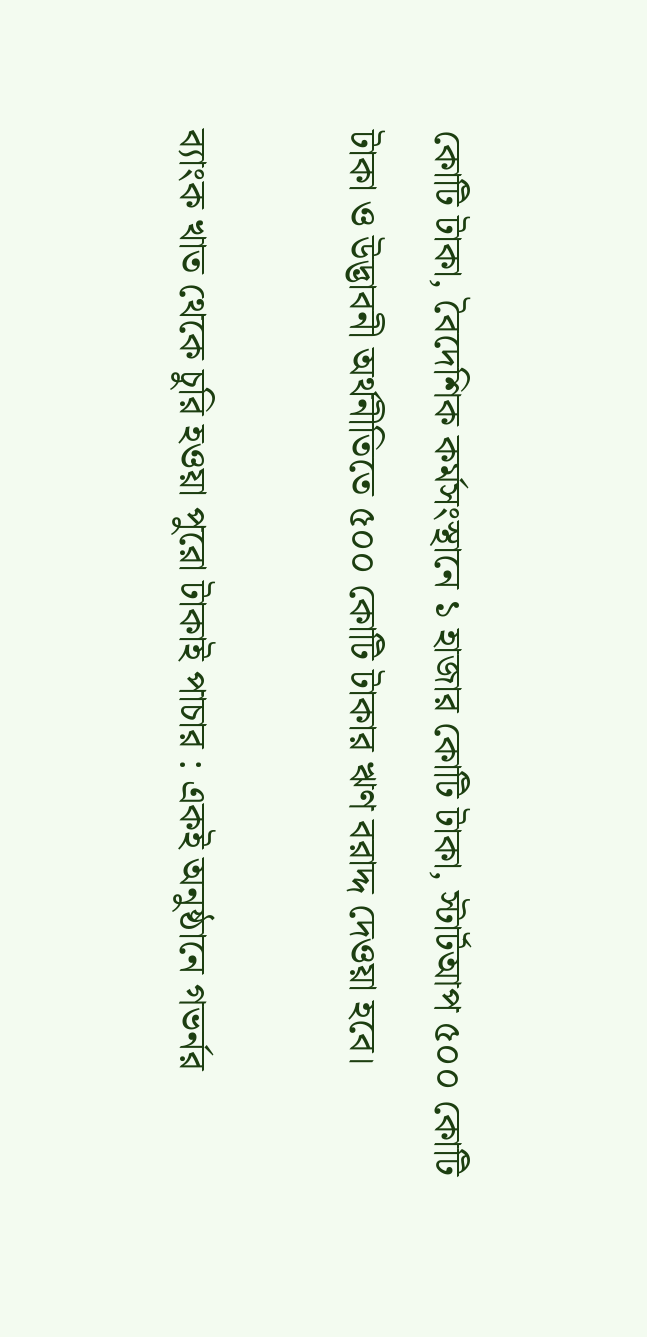কোটি টাকা, বৈদেশিক কর্মসংস্থানে ১ হাজার কোটি টাকা, স্টার্টআপ ৫০০ কোটি টাকা ও উদ্ভাবনী অর্থনীতিতে ৫০০ কোটি টাকার ঋণ বরাদ্দ দেওয়া হবে।

ব্যাংক খাত থেকে চুরি হওয়া পুরো টাকাই পাচার : একই অনুষ্ঠানে গভর্নর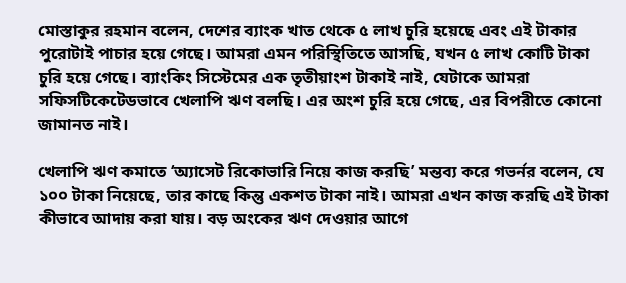মোস্তাকুর রহমান বলেন, দেশের ব্যাংক খাত থেকে ৫ লাখ চুরি হয়েছে এবং এই টাকার পুরোটাই পাচার হয়ে গেছে। আমরা এমন পরিস্থিতিতে আসছি, যখন ৫ লাখ কোটি টাকা চুরি হয়ে গেছে। ব্যাংকিং সিস্টেমের এক তৃতীয়াংশ টাকাই নাই, যেটাকে আমরা সফিসটিকেটেডভাবে খেলাপি ঋণ বলছি। এর অংশ চুরি হয়ে গেছে, এর বিপরীতে কোনো জামানত নাই।

খেলাপি ঋণ কমাতে ‘অ্যাসেট রিকোভারি নিয়ে কাজ করছি’ মন্তব্য করে গভর্নর বলেন, যে ১০০ টাকা নিয়েছে, তার কাছে কিন্তু একশত টাকা নাই। আমরা এখন কাজ করছি এই টাকা কীভাবে আদায় করা যায়। বড় অংকের ঋণ দেওয়ার আগে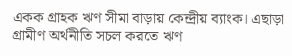একক গ্রাহক ঋণ সীমা বাড়ায় কেন্দ্রীয় ব্যাংক। এছাড়া গ্রামীণ অর্থনীতি সচল করতে ঋণ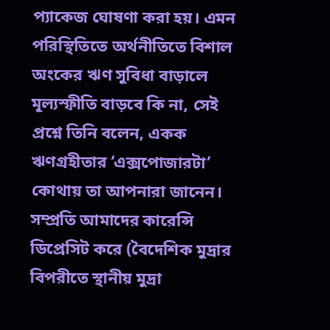প্যাকেজ ঘোষণা করা হয়। এমন পরিস্থিতিতে অর্থনীতিতে বিশাল অংকের ঋণ সুবিধা বাড়ালে মূল্যস্ফীতি বাড়বে কি না, সেই প্রশ্নে তিনি বলেন, একক ঋণগ্রহীতার ‘এক্সপোজারটা’ কোথায় তা আপনারা জানেন। সম্প্রতি আমাদের কারেন্সি ডিপ্রেসিট করে (বৈদেশিক মুদ্রার বিপরীতে স্থানীয় মুদ্রা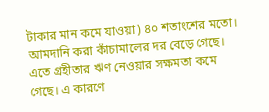টাকার মান কমে যাওয়া) ৪০ শতাংশের মতো। আমদানি করা কাঁচামালের দর বেড়ে গেছে। এতে গ্রহীতার ঋণ নেওয়ার সক্ষমতা কমে গেছে। এ কারণে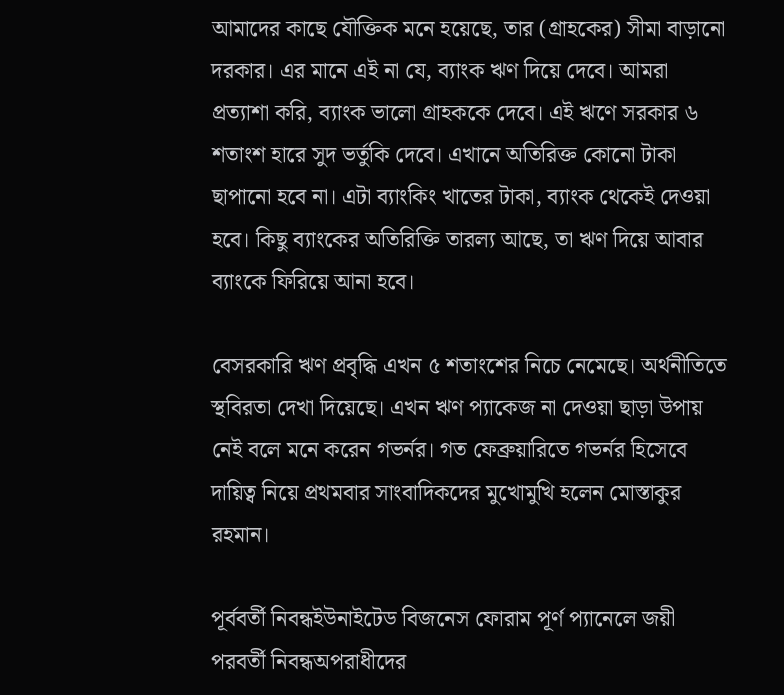আমাদের কাছে যৌক্তিক মনে হয়েছে, তার (গ্রাহকের) সীমা বাড়ানো দরকার। এর মানে এই না যে, ব্যাংক ঋণ দিয়ে দেবে। আমরা প্রত্যাশা করি, ব্যাংক ভালো গ্রাহককে দেবে। এই ঋণে সরকার ৬ শতাংশ হারে সুদ ভর্তুকি দেবে। এখানে অতিরিক্ত কোনো টাকা ছাপানো হবে না। এটা ব্যাংকিং খাতের টাকা, ব্যাংক থেকেই দেওয়া হবে। কিছু ব্যাংকের অতিরিক্তি তারল্য আছে, তা ঋণ দিয়ে আবার ব্যাংকে ফিরিয়ে আনা হবে।

বেসরকারি ঋণ প্রবৃদ্ধি এখন ৫ শতাংশের নিচে নেমেছে। অর্থনীতিতে স্থবিরতা দেখা দিয়েছে। এখন ঋণ প্যাকেজ না দেওয়া ছাড়া উপায় নেই বলে মনে করেন গভর্নর। গত ফেব্রুয়ারিতে গভর্নর হিসেবে দায়িত্ব নিয়ে প্রথমবার সাংবাদিকদের মুখোমুখি হলেন মোস্তাকুর রহমান।

পূর্ববর্তী নিবন্ধইউনাইটেড বিজনেস ফোরাম পূর্ণ প্যানেলে জয়ী
পরবর্তী নিবন্ধঅপরাধীদের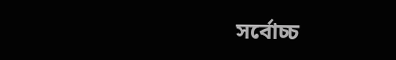সর্বোচ্চ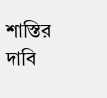শাস্তির দাবি